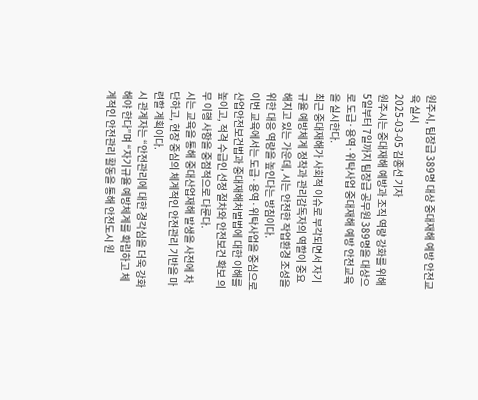원주시, 팀장급 389명 대상 중대재해 예방 안전교육 실시
2025-03-05 김종선 기자
원주시는 중대재해 예방과 조직 역량 강화를 위해 5일부터 7일까지 팀장급 공무원 389명을 대상으로 도급·용역·위탁사업 중대재해 예방 안전교육을 실시한다.
최근 중대재해가 사회적 이슈로 부각되면서 자기규율 예방체계 정착과 관리감독자의 역할이 중요해지고 있는 가운데, 시는 안전한 작업환경 조성을 위한 대응 역량을 높인다는 방침이다.
이번 교육에서는 도급·용역·위탁사업을 중심으로 산업안전보건법과 중대재해처벌법에 대한 이해를 높이고, 적격 수급인 선정 절차와 안전보건 확보 의무 이행 사항을 중점적으로 다룬다.
시는 교육을 통해 중대산업재해 발생을 사전에 차단하고, 현장 중심의 체계적인 안전관리 기반을 마련할 계획이다.
시 관계자는 “안전관리에 대한 경각심을 더욱 강화해야 한다”며 “자기규율 예방체계를 확립하고 체계적인 안전관리 활동을 통해 안전도시 원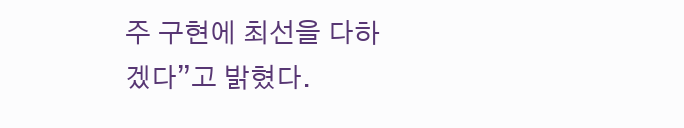주 구현에 최선을 다하겠다”고 밝혔다.